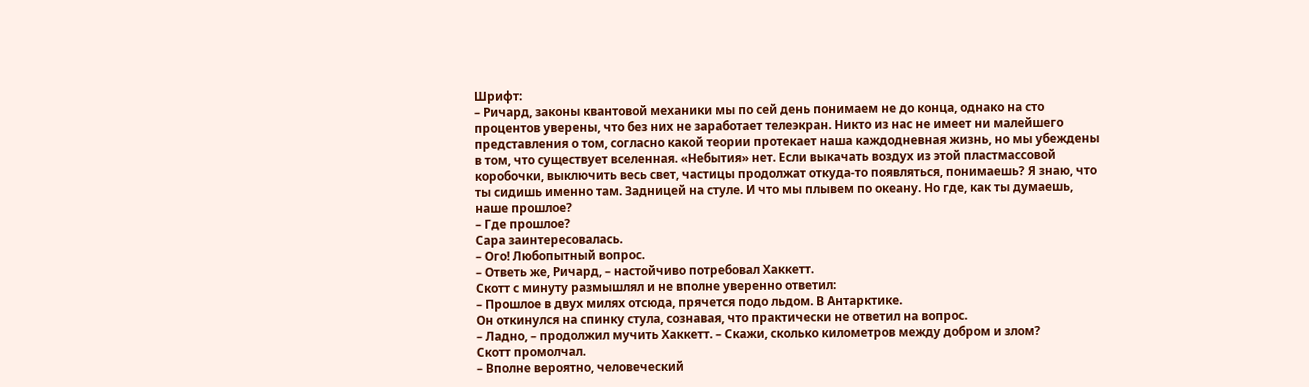Шрифт:
– Ричард, законы квантовой механики мы по сей день понимаем не до конца, однако на сто процентов уверены, что без них не заработает телеэкран. Никто из нас не имеет ни малейшего представления о том, согласно какой теории протекает наша каждодневная жизнь, но мы убеждены в том, что существует вселенная. «Небытия» нет. Если выкачать воздух из этой пластмассовой коробочки, выключить весь свет, частицы продолжат откуда-то появляться, понимаешь? Я знаю, что ты сидишь именно там. Задницей на стуле. И что мы плывем по океану. Но где, как ты думаешь, наше прошлое?
– Где прошлое?
Сара заинтересовалась.
– Ого! Любопытный вопрос.
– Ответь же, Ричард, – настойчиво потребовал Хаккетт.
Скотт с минуту размышлял и не вполне уверенно ответил:
– Прошлое в двух милях отсюда, прячется подо льдом. В Антарктике.
Он откинулся на спинку стула, сознавая, что практически не ответил на вопрос.
– Ладно, – продолжил мучить Хаккетт. – Скажи, сколько километров между добром и злом?
Скотт промолчал.
– Вполне вероятно, человеческий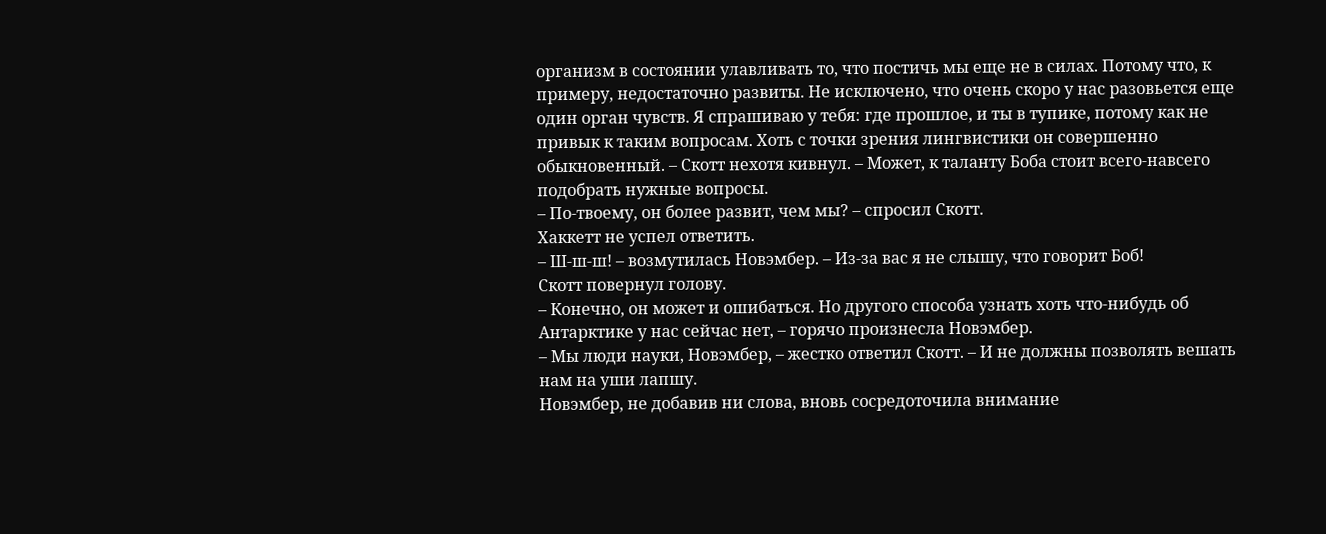организм в состоянии улавливать то, что постичь мы еще не в силах. Потому что, к примеру, недостаточно развиты. Не исключено, что очень скоро у нас разовьется еще один орган чувств. Я спрашиваю у тебя: где прошлое, и ты в тупике, потому как не привык к таким вопросам. Хоть с точки зрения лингвистики он совершенно обыкновенный. – Скотт нехотя кивнул. – Может, к таланту Боба стоит всего-навсего подобрать нужные вопросы.
– По-твоему, он более развит, чем мы? – спросил Скотт.
Хаккетт не успел ответить.
– Ш-ш-ш! – возмутилась Новэмбер. – Из-за вас я не слышу, что говорит Боб!
Скотт повернул голову.
– Конечно, он может и ошибаться. Но другого способа узнать хоть что-нибудь об Антарктике у нас сейчас нет, – горячо произнесла Новэмбер.
– Мы люди науки, Новэмбер, – жестко ответил Скотт. – И не должны позволять вешать нам на уши лапшу.
Новэмбер, не добавив ни слова, вновь сосредоточила внимание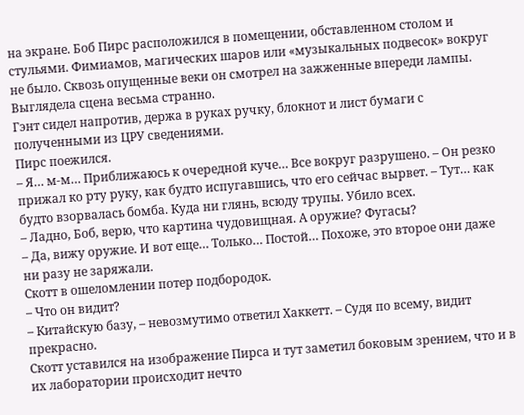на экране. Боб Пирс расположился в помещении, обставленном столом и стульями. Фимиамов, магических шаров или «музыкальных подвесок» вокруг не было. Сквозь опущенные веки он смотрел на зажженные впереди лампы. Выглядела сцена весьма странно.
Гэнт сидел напротив, держа в руках ручку, блокнот и лист бумаги с полученными из ЦРУ сведениями.
Пирс поежился.
– Я… м-м… Приближаюсь к очередной куче… Все вокруг разрушено. – Он резко прижал ко рту руку, как будто испугавшись, что его сейчас вырвет. – Тут… как будто взорвалась бомба. Куда ни глянь, всюду трупы. Убило всех.
– Ладно, Боб, верю, что картина чудовищная. А оружие? Фугасы?
– Да, вижу оружие. И вот еще… Только… Постой… Похоже, это второе они даже ни разу не заряжали.
Скотт в ошеломлении потер подбородок.
– Что он видит?
– Китайскую базу, – невозмутимо ответил Хаккетт. – Судя по всему, видит прекрасно.
Скотт уставился на изображение Пирса и тут заметил боковым зрением, что и в их лаборатории происходит нечто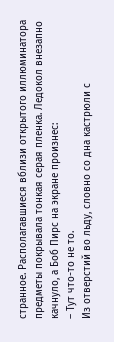странное. Располагавшиеся вблизи открытого иллюминатора предметы покрывала тонкая серая пленка. Ледокол внезапно качнуло, а Боб Пирс на экране произнес:
– Тут что-то не то.
Из отверстий во льду, словно со дна кастрюли с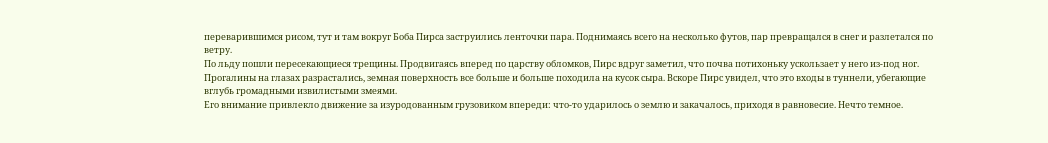переварившимся рисом, тут и там вокруг Боба Пирса заструились ленточки пара. Поднимаясь всего на несколько футов, пар превращался в снег и разлетался по ветру.
По льду пошли пересекающиеся трещины. Продвигаясь вперед по царству обломков, Пирс вдруг заметил, что почва потихоньку ускользает у него из-под ног. Прогалины на глазах разрастались, земная поверхность все больше и больше походила на кусок сыра. Вскоре Пирс увидел, что это входы в туннели, убегающие вглубь громадными извилистыми змеями.
Его внимание привлекло движение за изуродованным грузовиком впереди: что-то ударилось о землю и закачалось, приходя в равновесие. Нечто темное.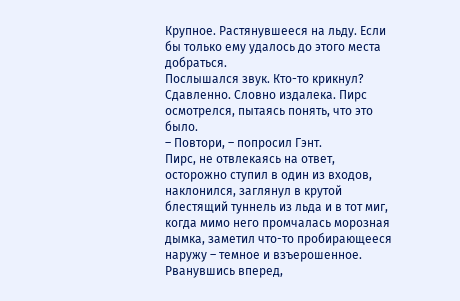Крупное. Растянувшееся на льду. Если бы только ему удалось до этого места добраться.
Послышался звук. Кто-то крикнул? Сдавленно. Словно издалека. Пирс осмотрелся, пытаясь понять, что это было.
– Повтори, – попросил Гэнт.
Пирс, не отвлекаясь на ответ, осторожно ступил в один из входов, наклонился, заглянул в крутой блестящий туннель из льда и в тот миг, когда мимо него промчалась морозная дымка, заметил что-то пробирающееся наружу – темное и взъерошенное.
Рванувшись вперед,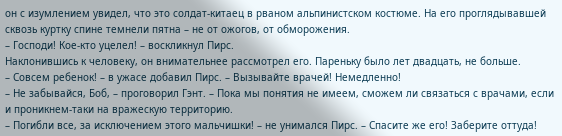он с изумлением увидел, что это солдат-китаец в рваном альпинистском костюме. На его проглядывавшей сквозь куртку спине темнели пятна – не от ожогов, от обморожения.
– Господи! Кое-кто уцелел! – воскликнул Пирс.
Наклонившись к человеку, он внимательнее рассмотрел его. Пареньку было лет двадцать, не больше.
– Совсем ребенок! – в ужасе добавил Пирс. – Вызывайте врачей! Немедленно!
– Не забывайся, Боб, – проговорил Гэнт. – Пока мы понятия не имеем, сможем ли связаться с врачами, если и проникнем-таки на вражескую территорию.
– Погибли все, за исключением этого мальчишки! – не унимался Пирс. – Спасите же его! Заберите оттуда!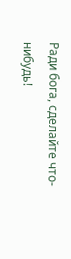Ради бога, сделайте что-нибудь!